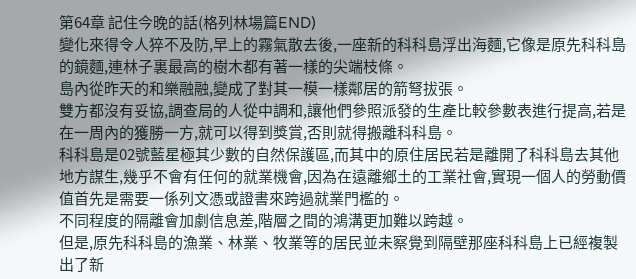第64章 記住今晚的話(格列林場篇END)
變化來得令人猝不及防,早上的霧氣散去後,一座新的科科島浮出海麵,它像是原先科科島的鏡麵,連林子裏最高的樹木都有著一樣的尖端枝條。
島內從昨天的和樂融融,變成了對其一模一樣鄰居的箭弩拔張。
雙方都沒有妥協,調查局的人從中調和,讓他們參照派發的生產比較參數表進行提高,若是在一周內的獲勝一方,就可以得到獎賞,否則就得搬離科科島。
科科島是02號藍星極其少數的自然保護區,而其中的原住居民若是離開了科科島去其他地方謀生,幾乎不會有任何的就業機會,因為在遠離鄉土的工業社會,實現一個人的勞動價值首先是需要一係列文憑或證書來跨過就業門檻的。
不同程度的隔離會加劇信息差,階層之間的鴻溝更加難以跨越。
但是,原先科科島的漁業、林業、牧業等的居民並未察覺到隔壁那座科科島上已經複製出了新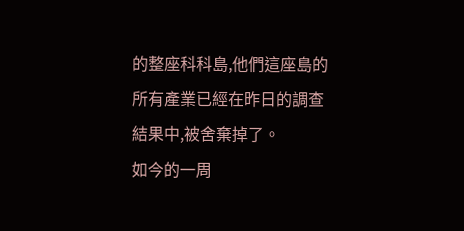的整座科科島,他們這座島的所有產業已經在昨日的調查結果中,被舍棄掉了。
如今的一周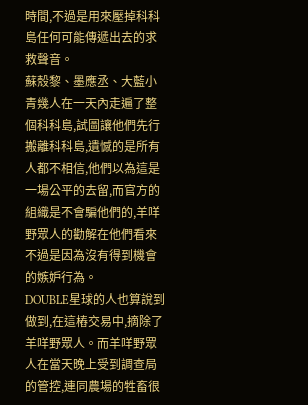時間,不過是用來壓掉科科島任何可能傳遞出去的求救聲音。
蘇殼黎、墨應丞、大藍小青幾人在一天內走遍了整個科科島,試圖讓他們先行搬離科科島,遺憾的是所有人都不相信,他們以為這是一場公平的去留,而官方的組織是不會騙他們的,羊咩野眾人的勸解在他們看來不過是因為沒有得到機會的嫉妒行為。
DOUBLE星球的人也算說到做到,在這樁交易中,摘除了羊咩野眾人。而羊咩野眾人在當天晚上受到調查局的管控,連同農場的牲畜很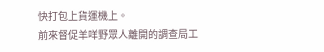快打包上貨運機上。
前來督促羊咩野眾人離開的調查局工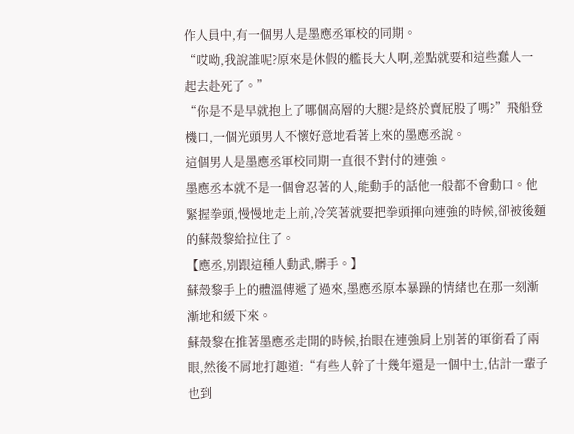作人員中,有一個男人是墨應丞軍校的同期。
“哎呦,我說誰呢?原來是休假的艦長大人啊,差點就要和這些蠢人一起去赴死了。”
“你是不是早就抱上了哪個高層的大腿?是終於賣屁股了嗎?”飛船登機口,一個光頭男人不懷好意地看著上來的墨應丞說。
這個男人是墨應丞軍校同期一直很不對付的連強。
墨應丞本就不是一個會忍著的人,能動手的話他一般都不會動口。他緊握拳頭,慢慢地走上前,冷笑著就要把拳頭揮向連強的時候,卻被後麵的蘇殼黎給拉住了。
【應丞,別跟這種人動武,髒手。】
蘇殼黎手上的體溫傳遞了過來,墨應丞原本暴躁的情緒也在那一刻漸漸地和緩下來。
蘇殼黎在推著墨應丞走開的時候,抬眼在連強肩上別著的軍銜看了兩眼,然後不屑地打趣道:“有些人幹了十幾年還是一個中士,估計一輩子也到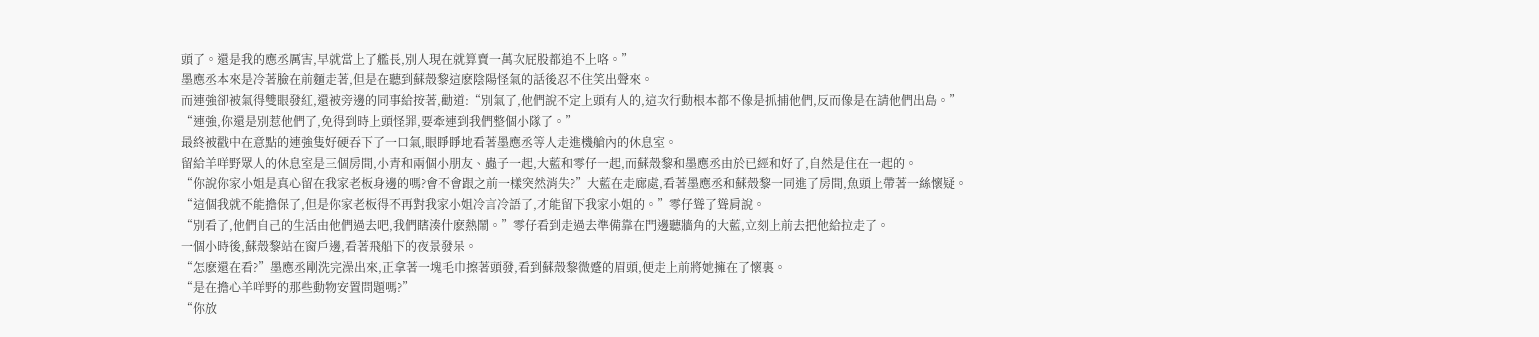頭了。還是我的應丞厲害,早就當上了艦長,別人現在就算賣一萬次屁股都追不上咯。”
墨應丞本來是冷著臉在前麵走著,但是在聽到蘇殼黎這麽陰陽怪氣的話後忍不住笑出聲來。
而連強卻被氣得雙眼發紅,還被旁邊的同事給按著,勸道:“別氣了,他們說不定上頭有人的,這次行動根本都不像是抓捕他們,反而像是在請他們出島。”
“連強,你還是別惹他們了,免得到時上頭怪罪,要牽連到我們整個小隊了。”
最終被戳中在意點的連強隻好硬吞下了一口氣,眼睜睜地看著墨應丞等人走進機艙內的休息室。
留給羊咩野眾人的休息室是三個房間,小青和兩個小朋友、蟲子一起,大藍和零仔一起,而蘇殼黎和墨應丞由於已經和好了,自然是住在一起的。
“你說你家小姐是真心留在我家老板身邊的嗎?會不會跟之前一樣突然消失?”大藍在走廊處,看著墨應丞和蘇殼黎一同進了房間,魚頭上帶著一絲懷疑。
“這個我就不能擔保了,但是你家老板得不再對我家小姐冷言冷語了,才能留下我家小姐的。”零仔聳了聳肩說。
“別看了,他們自己的生活由他們過去吧,我們瞎湊什麽熱鬧。”零仔看到走過去準備靠在門邊聽牆角的大藍,立刻上前去把他給拉走了。
一個小時後,蘇殼黎站在窗戶邊,看著飛船下的夜景發呆。
“怎麽還在看?”墨應丞剛洗完澡出來,正拿著一塊毛巾擦著頭發,看到蘇殼黎微蹙的眉頭,便走上前將她擁在了懷裏。
“是在擔心羊咩野的那些動物安置問題嗎?”
“你放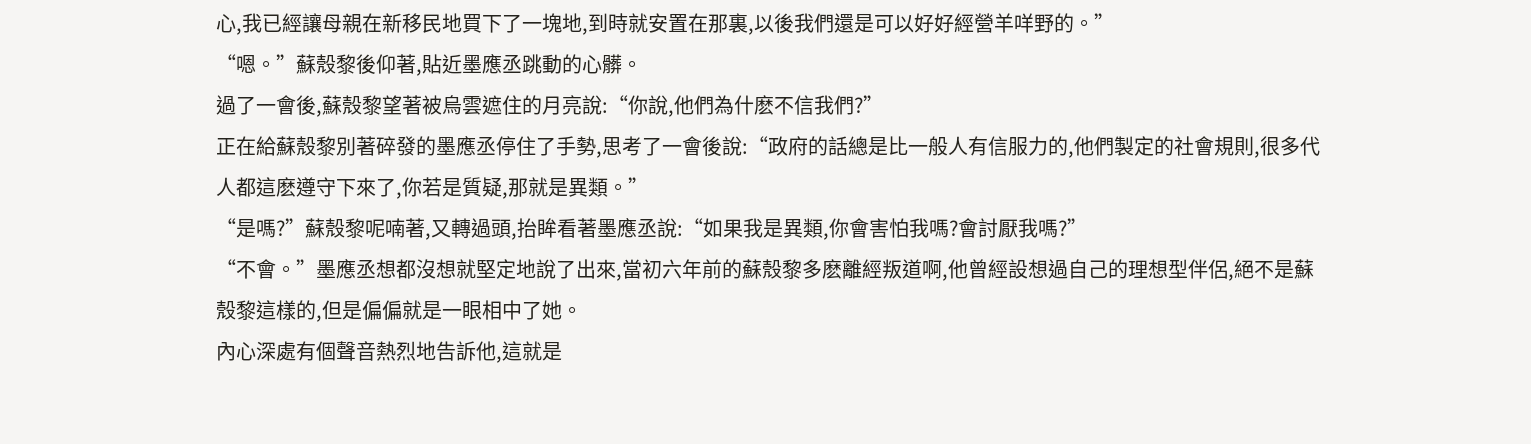心,我已經讓母親在新移民地買下了一塊地,到時就安置在那裏,以後我們還是可以好好經營羊咩野的。”
“嗯。”蘇殼黎後仰著,貼近墨應丞跳動的心髒。
過了一會後,蘇殼黎望著被烏雲遮住的月亮說:“你說,他們為什麽不信我們?”
正在給蘇殼黎別著碎發的墨應丞停住了手勢,思考了一會後說:“政府的話總是比一般人有信服力的,他們製定的社會規則,很多代人都這麽遵守下來了,你若是質疑,那就是異類。”
“是嗎?”蘇殼黎呢喃著,又轉過頭,抬眸看著墨應丞說:“如果我是異類,你會害怕我嗎?會討厭我嗎?”
“不會。”墨應丞想都沒想就堅定地說了出來,當初六年前的蘇殼黎多麽離經叛道啊,他曾經設想過自己的理想型伴侶,絕不是蘇殼黎這樣的,但是偏偏就是一眼相中了她。
內心深處有個聲音熱烈地告訴他,這就是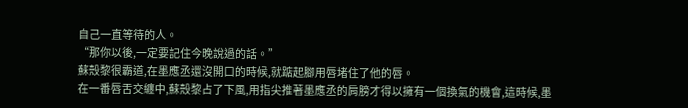自己一直等待的人。
“那你以後,一定要記住今晚說過的話。”
蘇殼黎很霸道,在墨應丞還沒開口的時候,就踮起腳用唇堵住了他的唇。
在一番唇舌交纏中,蘇殼黎占了下風,用指尖推著墨應丞的肩膀才得以擁有一個換氣的機會,這時候,墨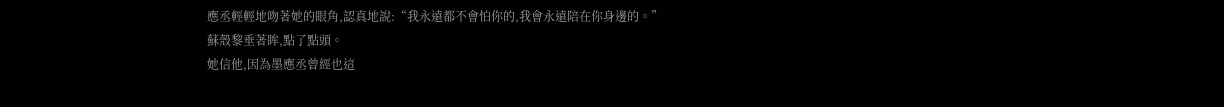應丞輕輕地吻著她的眼角,認真地說:“我永遠都不會怕你的,我會永遠陪在你身邊的。”
蘇殼黎垂著眸,點了點頭。
她信他,因為墨應丞曾經也這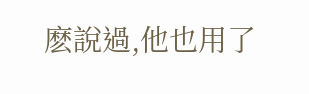麽說過,他也用了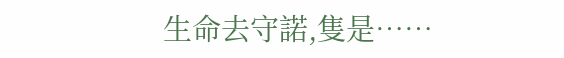生命去守諾,隻是……